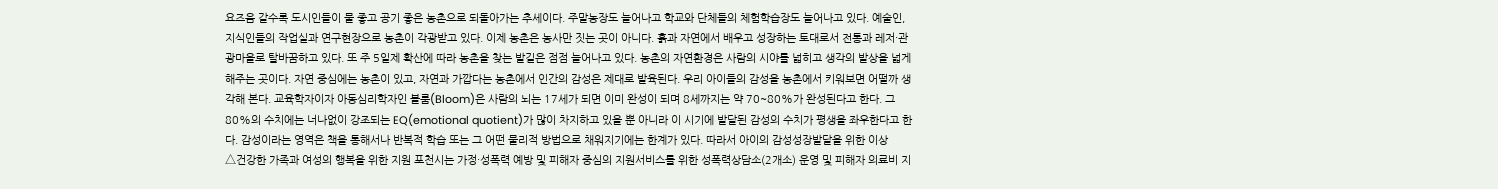요즈음 갈수록 도시인들이 물 좋고 공기 좋은 농촌으로 되돌아가는 추세이다. 주말농장도 늘어나고 학교와 단체들의 체험학습장도 늘어나고 있다. 예술인, 지식인들의 작업실과 연구현장으로 농촌이 각광받고 있다. 이제 농촌은 농사만 짓는 곳이 아니다. 흙과 자연에서 배우고 성장하는 토대로서 전통과 레저·관광마을로 탈바꿈하고 있다. 또 주 5일제 확산에 따라 농촌을 찾는 발길은 점점 늘어나고 있다. 농촌의 자연환경은 사람의 시야를 넓히고 생각의 발상을 넓게 해주는 곳이다. 자연 중심에는 농촌이 있고, 자연과 가깝다는 농촌에서 인간의 감성은 제대로 발육된다. 우리 아이들의 감성을 농촌에서 키워보면 어떨까 생각해 본다. 교육학자이자 아동심리학자인 블룸(Bloom)은 사람의 뇌는 17세가 되면 이미 완성이 되며 8세까지는 약 70~80%가 완성된다고 한다. 그 80%의 수치에는 너나없이 강조되는 EQ(emotional quotient)가 많이 차지하고 있을 뿐 아니라 이 시기에 발달된 감성의 수치가 평생을 좌우한다고 한다. 감성이라는 영역은 책을 통해서나 반복적 학습 또는 그 어떤 물리적 방법으로 채워지기에는 한계가 있다. 따라서 아이의 감성성장발달을 위한 이상
△건강한 가족과 여성의 행복을 위한 지원 포천시는 가정·성폭력 예방 및 피해자 중심의 지원서비스를 위한 성폭력상담소(2개소) 운영 및 피해자 의료비 지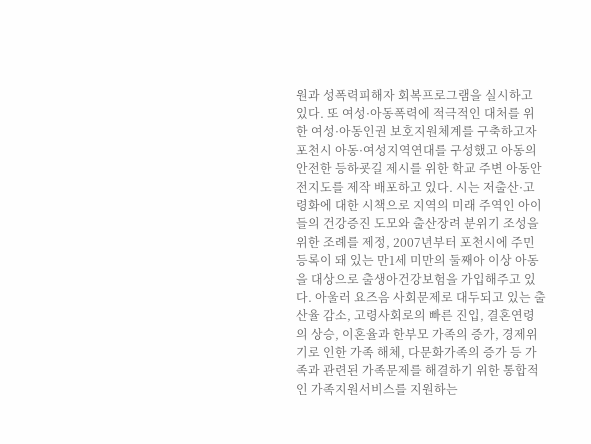원과 성폭력피해자 회복프로그램을 실시하고 있다. 또 여성·아동폭력에 적극적인 대처를 위한 여성·아동인권 보호지원체계를 구축하고자 포천시 아동·여성지역연대를 구성했고 아동의 안전한 등하굣길 제시를 위한 학교 주변 아동안전지도를 제작 배포하고 있다. 시는 저출산·고령화에 대한 시책으로 지역의 미래 주역인 아이들의 건강증진 도모와 출산장려 분위기 조성을 위한 조례를 제정, 2007년부터 포천시에 주민등록이 돼 있는 만1세 미만의 둘째아 이상 아동을 대상으로 출생아건강보험을 가입해주고 있다. 아울러 요즈음 사회문제로 대두되고 있는 출산율 감소, 고령사회로의 빠른 진입, 결혼연령의 상승, 이혼율과 한부모 가족의 증가, 경제위기로 인한 가족 해체, 다문화가족의 증가 등 가족과 관련된 가족문제를 해결하기 위한 통합적인 가족지원서비스를 지원하는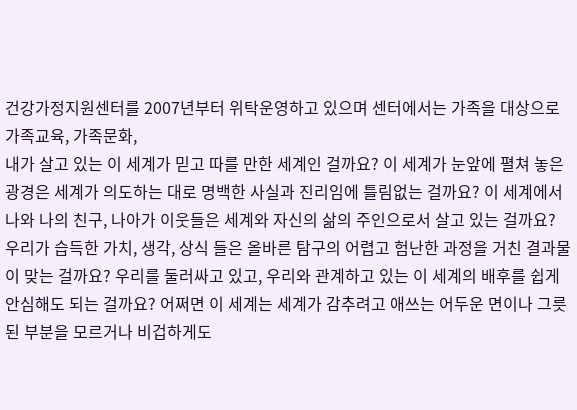건강가정지원센터를 2007년부터 위탁운영하고 있으며 센터에서는 가족을 대상으로 가족교육, 가족문화,
내가 살고 있는 이 세계가 믿고 따를 만한 세계인 걸까요? 이 세계가 눈앞에 펼쳐 놓은 광경은 세계가 의도하는 대로 명백한 사실과 진리임에 틀림없는 걸까요? 이 세계에서 나와 나의 친구, 나아가 이웃들은 세계와 자신의 삶의 주인으로서 살고 있는 걸까요? 우리가 습득한 가치, 생각, 상식 들은 올바른 탐구의 어렵고 험난한 과정을 거친 결과물이 맞는 걸까요? 우리를 둘러싸고 있고, 우리와 관계하고 있는 이 세계의 배후를 쉽게 안심해도 되는 걸까요? 어쩌면 이 세계는 세계가 감추려고 애쓰는 어두운 면이나 그릇된 부분을 모르거나 비겁하게도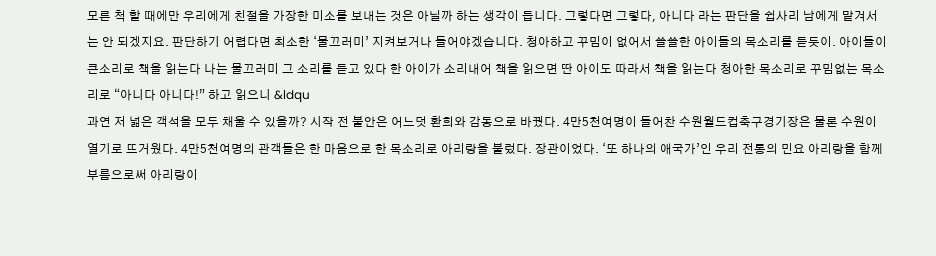모른 척 할 때에만 우리에게 친절을 가장한 미소를 보내는 것은 아닐까 하는 생각이 듭니다. 그렇다면 그렇다, 아니다 라는 판단을 쉽사리 남에게 맡겨서는 안 되겠지요. 판단하기 어렵다면 최소한 ‘물끄러미’ 지켜보거나 들어야겠습니다. 청아하고 꾸밈이 없어서 쓸쓸한 아이들의 목소리를 듣듯이. 아이들이 큰소리로 책을 읽는다 나는 물끄러미 그 소리를 듣고 있다 한 아이가 소리내어 책을 읽으면 딴 아이도 따라서 책을 읽는다 청아한 목소리로 꾸밈없는 목소리로 “아니다 아니다!” 하고 읽으니 &ldqu
과연 저 넓은 객석을 모두 채울 수 있을까? 시작 전 불안은 어느덧 환희와 감동으로 바꿨다. 4만5천여명이 들어찬 수원월드컵축구경기장은 물론 수원이 열기로 뜨거웠다. 4만5천여명의 관객들은 한 마음으로 한 목소리로 아리랑을 불렀다. 장관이었다. ‘또 하나의 애국가’인 우리 전통의 민요 아리랑을 함께 부름으로써 아리랑이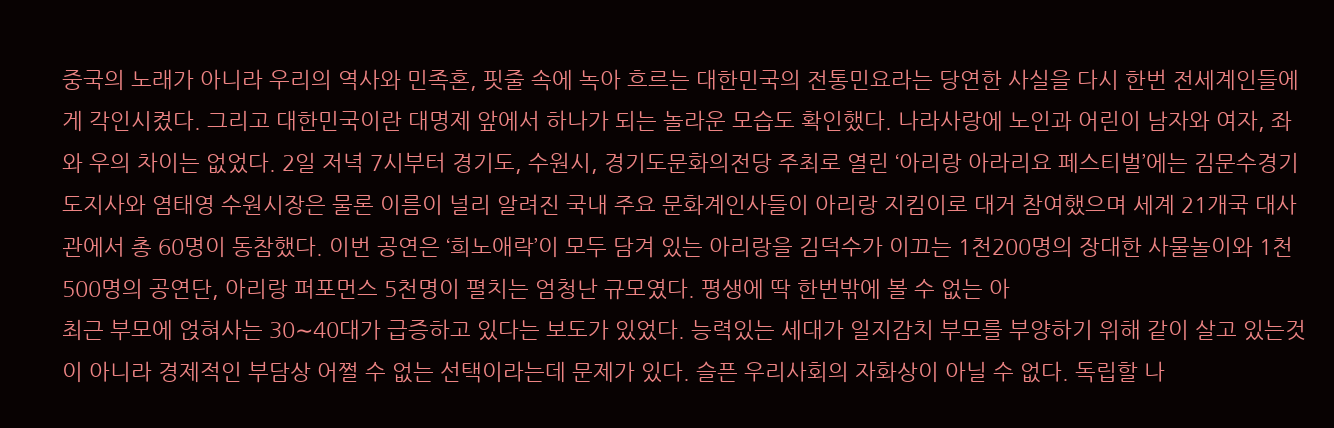중국의 노래가 아니라 우리의 역사와 민족혼, 핏줄 속에 녹아 흐르는 대한민국의 전통민요라는 당연한 사실을 다시 한번 전세계인들에게 각인시켰다. 그리고 대한민국이란 대명제 앞에서 하나가 되는 놀라운 모습도 확인했다. 나라사랑에 노인과 어린이 남자와 여자, 좌와 우의 차이는 없었다. 2일 저녁 7시부터 경기도, 수원시, 경기도문화의전당 주최로 열린 ‘아리랑 아라리요 페스티벌’에는 김문수경기도지사와 염태영 수원시장은 물론 이름이 널리 알려진 국내 주요 문화계인사들이 아리랑 지킴이로 대거 참여했으며 세계 21개국 대사관에서 총 60명이 동참했다. 이번 공연은 ‘희노애락’이 모두 담겨 있는 아리랑을 김덕수가 이끄는 1천200명의 장대한 사물놀이와 1천500명의 공연단, 아리랑 퍼포먼스 5천명이 펼치는 엄청난 규모였다. 평생에 딱 한번밖에 볼 수 없는 아
최근 부모에 얹혀사는 30∼40대가 급증하고 있다는 보도가 있었다. 능력있는 세대가 일지감치 부모를 부양하기 위해 같이 살고 있는것이 아니라 경제적인 부담상 어쩔 수 없는 선택이라는데 문제가 있다. 슬픈 우리사회의 자화상이 아닐 수 없다. 독립할 나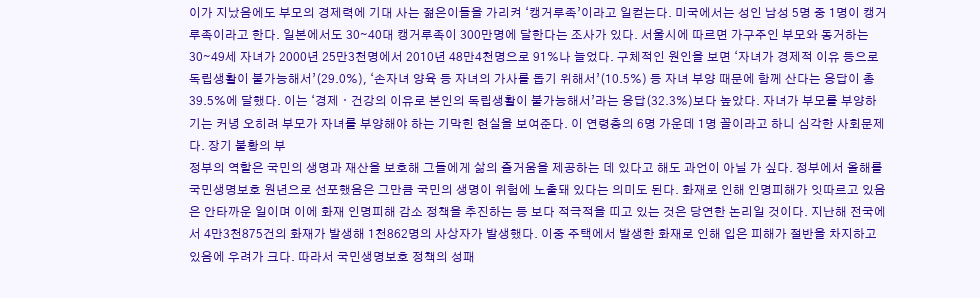이가 지났음에도 부모의 경제력에 기대 사는 젊은이들을 가리켜 ‘캥거루족’이라고 일컫는다. 미국에서는 성인 남성 5명 중 1명이 캥거루족이라고 한다. 일본에서도 30∼40대 캥거루족이 300만명에 달한다는 조사가 있다. 서울시에 따르면 가구주인 부모와 동거하는 30∼49세 자녀가 2000년 25만3천명에서 2010년 48만4천명으로 91%나 늘었다. 구체적인 원인을 보면 ‘자녀가 경제적 이유 등으로 독립생활이 불가능해서’(29.0%), ‘손자녀 양육 등 자녀의 가사를 돕기 위해서’(10.5%) 등 자녀 부양 때문에 함께 산다는 응답이 총 39.5%에 달했다. 이는 ‘경제ㆍ건강의 이유로 본인의 독립생활이 불가능해서’라는 응답(32.3%)보다 높았다. 자녀가 부모를 부양하기는 커녕 오히려 부모가 자녀를 부양해야 하는 기막힌 현실을 보여준다. 이 연령층의 6명 가운데 1명 꼴이라고 하니 심각한 사회문제다. 장기 불황의 부
정부의 역할은 국민의 생명과 재산을 보호해 그들에게 삶의 즐거움을 제공하는 데 있다고 해도 과언이 아닐 가 싶다. 정부에서 올해를 국민생명보호 원년으로 선포했음은 그만큼 국민의 생명이 위험에 노출돼 있다는 의미도 된다. 화재로 인해 인명피해가 잇따르고 있음은 안타까운 일이며 이에 화재 인명피해 감소 정책을 추진하는 등 보다 적극적을 띠고 있는 것은 당연한 논리일 것이다. 지난해 전국에서 4만3천875건의 화재가 발생해 1천862명의 사상자가 발생했다. 이중 주택에서 발생한 화재로 인해 입은 피해가 절반을 차지하고 있음에 우려가 크다. 따라서 국민생명보호 정책의 성패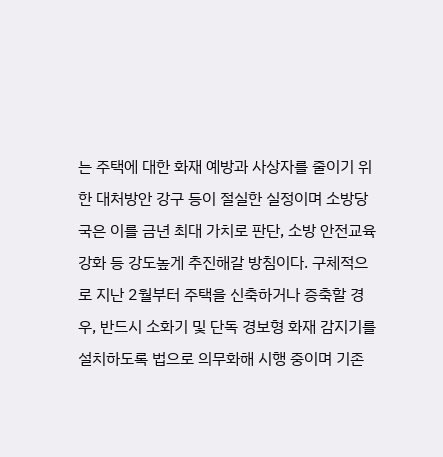는 주택에 대한 화재 예방과 사상자를 줄이기 위한 대처방안 강구 등이 절실한 실정이며 소방당국은 이를 금년 최대 가치로 판단, 소방 안전교육 강화 등 강도높게 추진해갈 방침이다. 구체적으로 지난 2월부터 주택을 신축하거나 증축할 경우, 반드시 소화기 및 단독 경보형 화재 감지기를 설치하도록 법으로 의무화해 시행 중이며 기존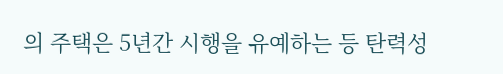의 주택은 5년간 시행을 유예하는 등 탄력성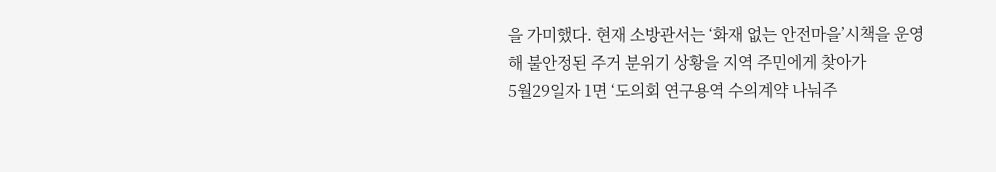을 가미했다. 현재 소방관서는 ‘화재 없는 안전마을’시책을 운영해 불안정된 주거 분위기 상황을 지역 주민에게 찾아가
5월29일자 1면 ‘도의회 연구용역 수의계약 나눠주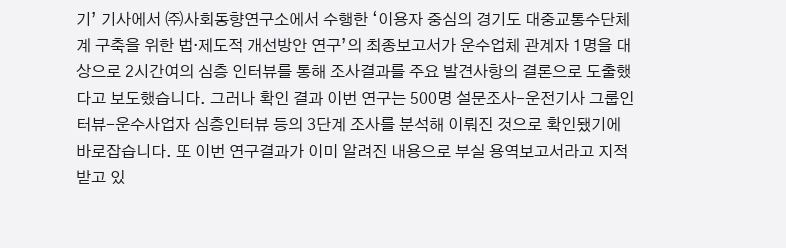기’ 기사에서 ㈜사회동향연구소에서 수행한 ‘이용자 중심의 경기도 대중교통수단체계 구축을 위한 법·제도적 개선방안 연구’의 최종보고서가 운수업체 관계자 1명을 대상으로 2시간여의 심층 인터뷰를 통해 조사결과를 주요 발견사항의 결론으로 도출했다고 보도했습니다. 그러나 확인 결과 이번 연구는 500명 설문조사-운전기사 그룹인터뷰-운수사업자 심층인터뷰 등의 3단계 조사를 분석해 이뤄진 것으로 확인됐기에 바로잡습니다. 또 이번 연구결과가 이미 알려진 내용으로 부실 용역보고서라고 지적받고 있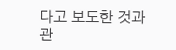다고 보도한 것과 관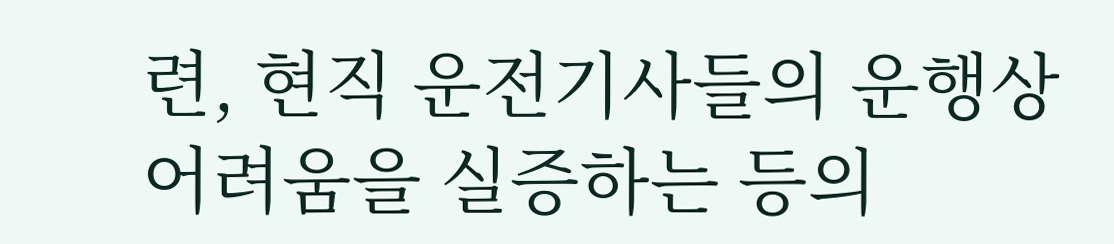련, 현직 운전기사들의 운행상 어려움을 실증하는 등의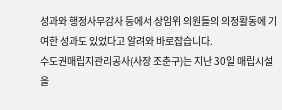성과와 행정사무감사 등에서 상임위 의원들의 의정활동에 기여한 성과도 있었다고 알려와 바로잡습니다.
수도권매립지관리공사(사장 조춘구)는 지난 30일 매립시설을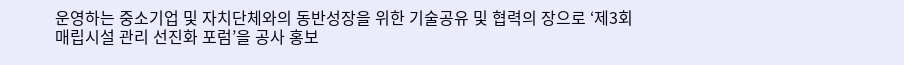운영하는 중소기업 및 자치단체와의 동반성장을 위한 기술공유 및 협력의 장으로 ‘제3회 매립시설 관리 선진화 포럼’을 공사 홍보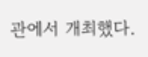관에서 개최했다.